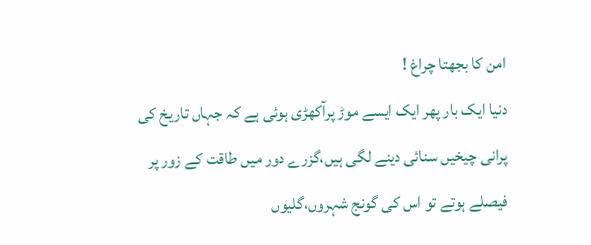امن کا بجھتا چراغ !
دنیا ایک بار پھر ایک ایسے موڑ پرآکھڑی ہوئی ہے کہ جہاں تاریخ کی پرانی چیخیں سنائی دینے لگی ہیں،گزرے دور میں طاقت کے زور پر فیصلے ہوتے تو اس کی گونج شہروں،گلیوں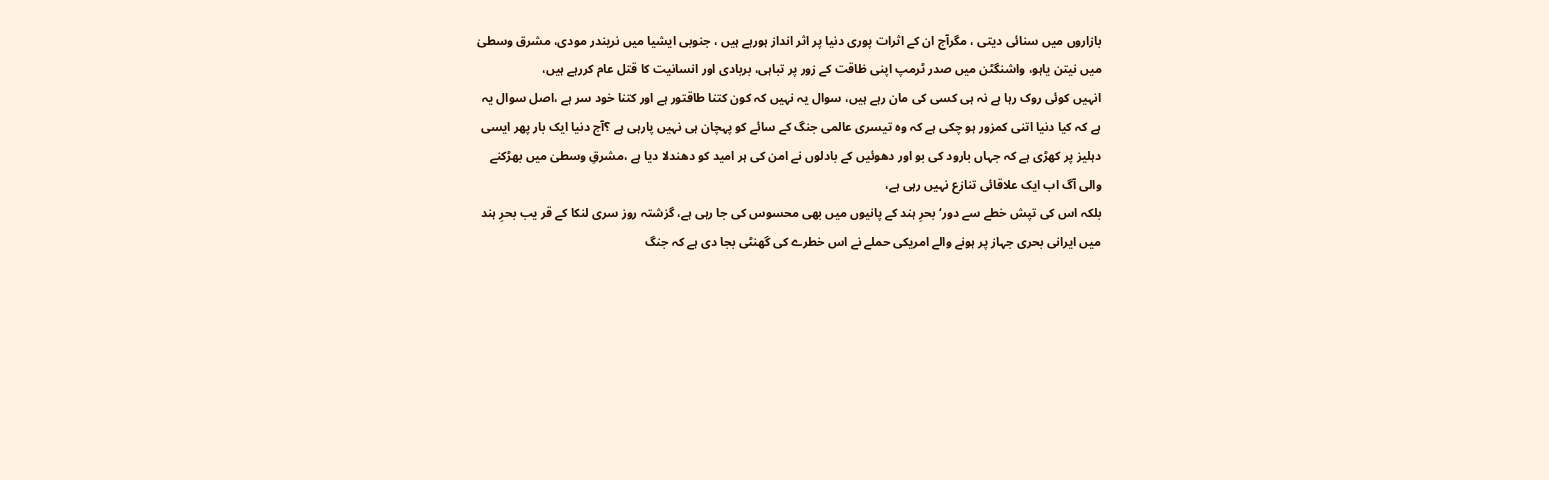بازاروں میں سنائی دیتی ، مگرآج ان کے اثرات پوری دنیا پر اثر انداز ہورہے ہیں ، جنوبی ایشیا میں نریندر مودی، مشرق وسطیٰ میں نیتن یاہو، واشنگٹن میں صدر ٹرمپ اپنی ظاقت کے زور پر تباہی، بربادی اور انسانیت کا قتل عام کررہے ہیں،
انہیں کوئی روک رہا ہے نہ ہی کسی کی مان رہے ہیں، سوال یہ نہیں کہ کون کتنا طاقتور ہے اور کتنا خود سر ہے ،اصل سوال یہ ہے کہ کیا دنیا اتنی کمزور ہو چکی ہے کہ وہ تیسری عالمی جنگ کے سائے کو پہچان ہی نہیں پارہی ہے ؟آج دنیا ایک بار پھر ایسی دہلیز پر کھڑی ہے کہ جہاں بارود کی بو اور دھوئیں کے بادلوں نے امن کی ہر امید کو دھندلا دیا ہے ،مشرقِ وسطیٰ میں بھڑکنے والی آگ اب ایک علاقائی تنازع نہیں رہی ہے،
بلکہ اس کی تپش خطے سے دور‘ بحرِ ہند کے پانیوں میں بھی محسوس کی جا رہی ہے، گزشتہ روز سری لنکا کے قر یب بحرِ ہند میں ایرانی بحری جہاز پر ہونے والے امریکی حملے نے اس خطرے کی گھنٹی بجا دی ہے کہ جنگ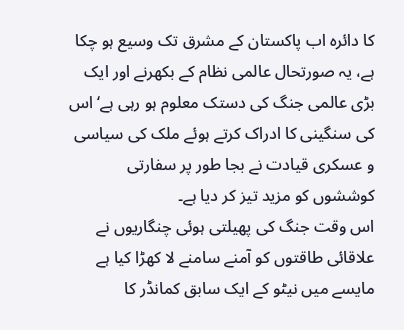کا دائرہ اب پاکستان کے مشرق تک وسیع ہو چکا ہے، یہ صورتحال عالمی نظام کے بکھرنے اور ایک بڑی عالمی جنگ کی دستک معلوم ہو رہی ہے‘ اس کی سنگینی کا ادراک کرتے ہوئے ملک کی سیاسی و عسکری قیادت نے بجا طور پر سفارتی کوششوں کو مزید تیز کر دیا ہے۔
اس وقت جنگ کی پھیلتی ہوئی چنگاریوں نے علاقائی طاقتوں کو آمنے سامنے لا کھڑا کیا ہے مایسے میں نیٹو کے ایک سابق کمانڈر کا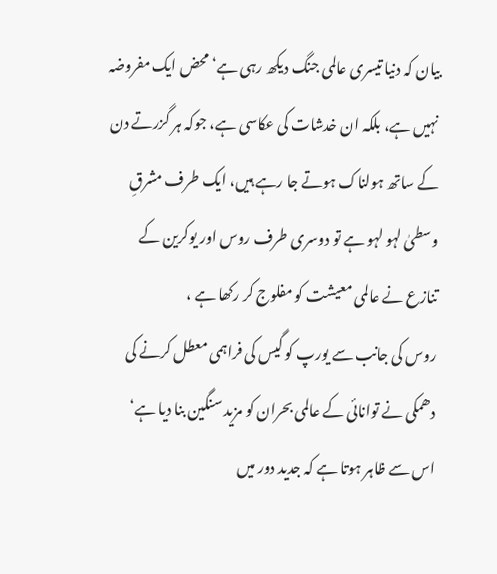بیان کہ دنیا تیسری عالمی جنگ دیکھ رہی ہے‘ محض ایک مفروضہ نہیں ہے، بلکہ ان خدشات کی عکاسی ہے، جوکہ ہر گزرتے دن کے ساتھ ہولناک ہوتے جا رہے ہیں، ایک طرف مشرقِ وسطیٰ لہو لہو ہے تو دوسری طرف روس اور یوکرین کے تنازع نے عالمی معیشت کو مفلوج کر رکھا ہے ،
روس کی جانب سے یورپ کو گیس کی فراہمی معطل کرنے کی دھمکی نے توانائی کے عالمی بحران کو مزید سنگین بنا دیا ہے‘ اس سے ظاہر ہوتا ہے کہ جدید دور میں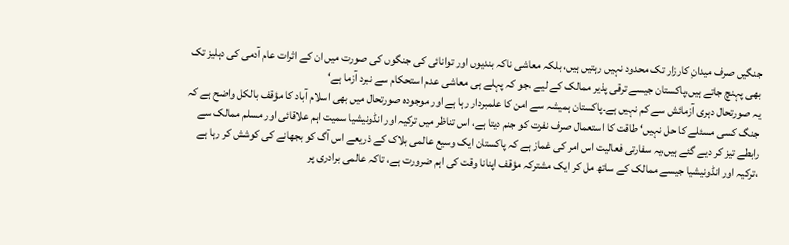جنگیں صرف میدانِ کارزار تک محدود نہیں رہتیں ہیں، بلکہ معاشی ناکہ بندیوں اور توانائی کی جنگوں کی صورت میں ان کے اثرات عام آدمی کی دہلیز تک بھی پہنچ جاتے ہیں،پاکستان جیسے ترقی پذیر ممالک کے لیے ،جو کہ پہلے ہی معاشی عدم استحکام سے نبرد آزما ہے‘
یہ صورتحال دہری آزمائش سے کم نہیں ہے۔پاکستان ہمیشہ سے امن کا علمبردار رہا ہے اور موجودہ صورتحال میں بھی اسلام آباد کا مؤقف بالکل واضح ہے کہ جنگ کسی مسئلے کا حل نہیں‘ طاقت کا استعمال صرف نفرت کو جنم دیتا ہے، اس تناظر میں ترکیہ اور انڈونیشیا سمیت اہم علاقائی اور مسلم ممالک سے رابطے تیز کر دیے گئے ہیں،یہ سفارتی فعالیت اس امر کی غماز ہے کہ پاکستان ایک وسیع عالمی بلاک کے ذریعے اس آگ کو بجھانے کی کوشش کر رہا ہے ،ترکیہ اور انڈونیشیا جیسے ممالک کے ساتھ مل کر ایک مشترکہ مؤقف اپنانا وقت کی اہم ضرورت ہے، تاکہ عالمی برادری پر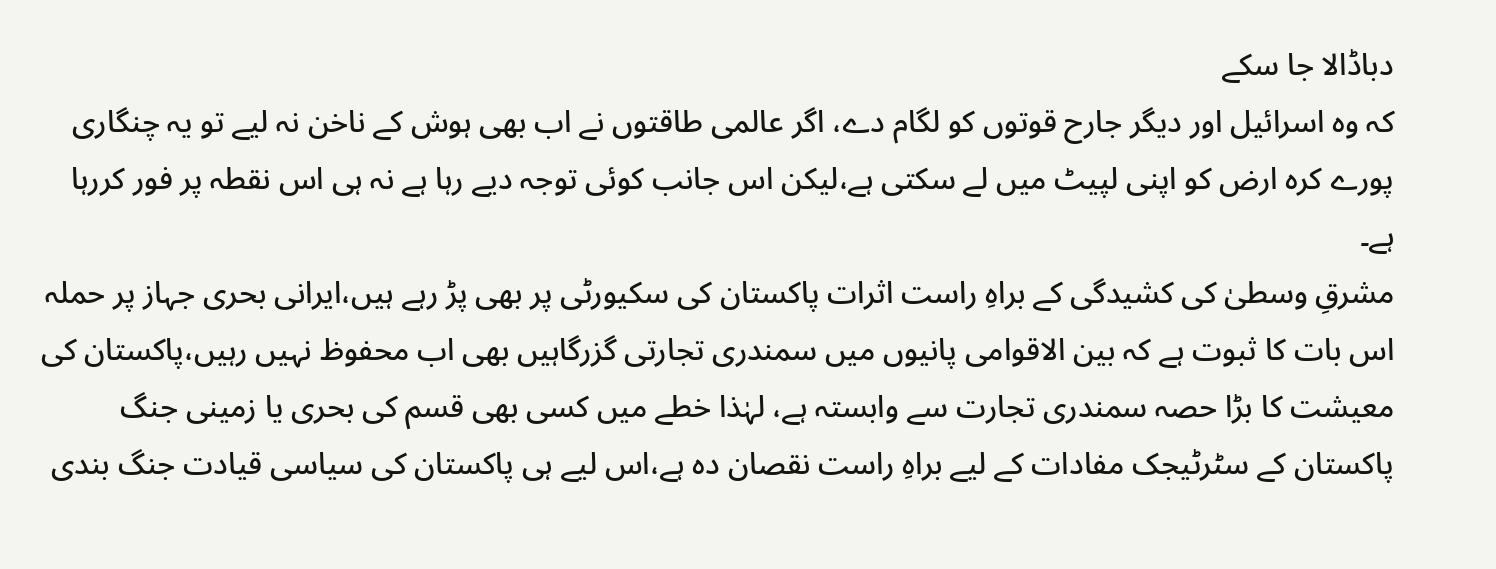دباڈالا جا سکے
کہ وہ اسرائیل اور دیگر جارح قوتوں کو لگام دے، اگر عالمی طاقتوں نے اب بھی ہوش کے ناخن نہ لیے تو یہ چنگاری پورے کرہ ارض کو اپنی لپیٹ میں لے سکتی ہے،لیکن اس جانب کوئی توجہ دیے رہا ہے نہ ہی اس نقطہ پر فور کررہا ہے۔
مشرقِ وسطیٰ کی کشیدگی کے براہِ راست اثرات پاکستان کی سکیورٹی پر بھی پڑ رہے ہیں،ایرانی بحری جہاز پر حملہ اس بات کا ثبوت ہے کہ بین الاقوامی پانیوں میں سمندری تجارتی گزرگاہیں بھی اب محفوظ نہیں رہیں،پاکستان کی معیشت کا بڑا حصہ سمندری تجارت سے وابستہ ہے، لہٰذا خطے میں کسی بھی قسم کی بحری یا زمینی جنگ پاکستان کے سٹرٹیجک مفادات کے لیے براہِ راست نقصان دہ ہے،اس لیے ہی پاکستان کی سیاسی قیادت جنگ بندی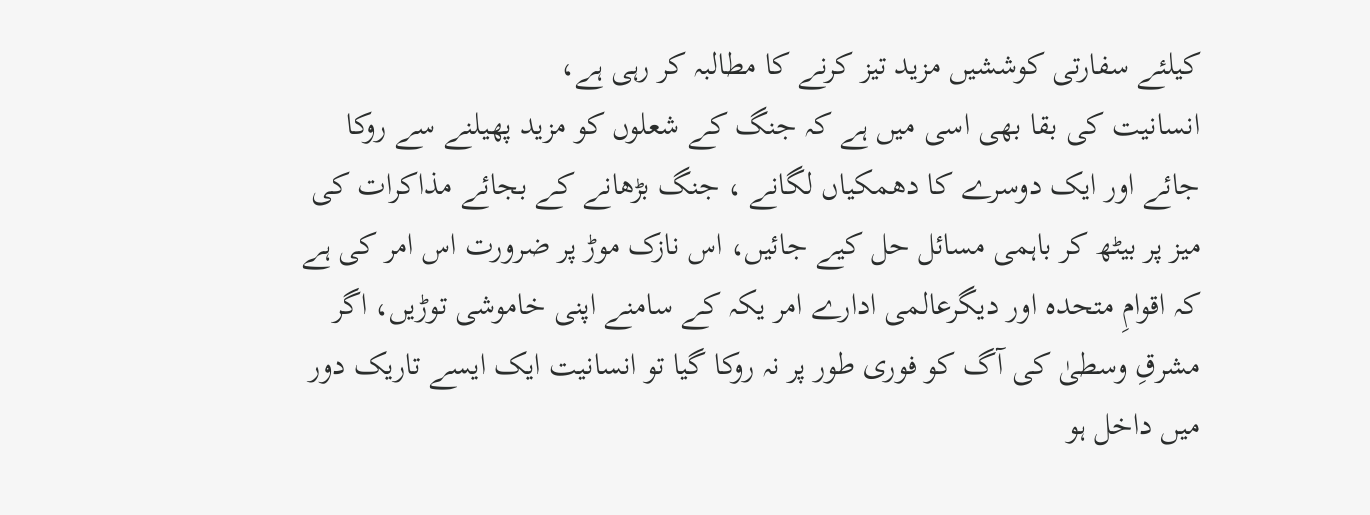کیلئے سفارتی کوششیں مزید تیز کرنے کا مطالبہ کر رہی ہے،
انسانیت کی بقا بھی اسی میں ہے کہ جنگ کے شعلوں کو مزید پھیلنے سے روکا جائے اور ایک دوسرے کا دھمکیاں لگانے ، جنگ بڑھانے کے بجائے مذاکرات کی میز پر بیٹھ کر باہمی مسائل حل کیے جائیں، اس نازک موڑ پر ضرورت اس امر کی ہے کہ اقوامِ متحدہ اور دیگرعالمی ادارے امر یکہ کے سامنے اپنی خاموشی توڑیں، اگر مشرقِ وسطیٰ کی آگ کو فوری طور پر نہ روکا گیا تو انسانیت ایک ایسے تاریک دور میں داخل ہو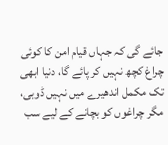جائے گی کہ جہاں قیام امن کا کوئی چراغ کچھ نہیں کر پائے گا، دنیا ابھی تک مکمل اندھیرے میں نہیں ڈوبی، مگر چراغوں کو بچانے کے لیے سب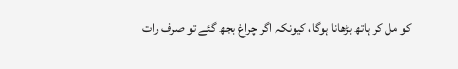کو مل کر ہاتھ بڑھانا ہوگا، کیونکہ اگر چراغ بجھ گئے تو صرف رات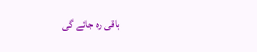باقی رہ جائے گی